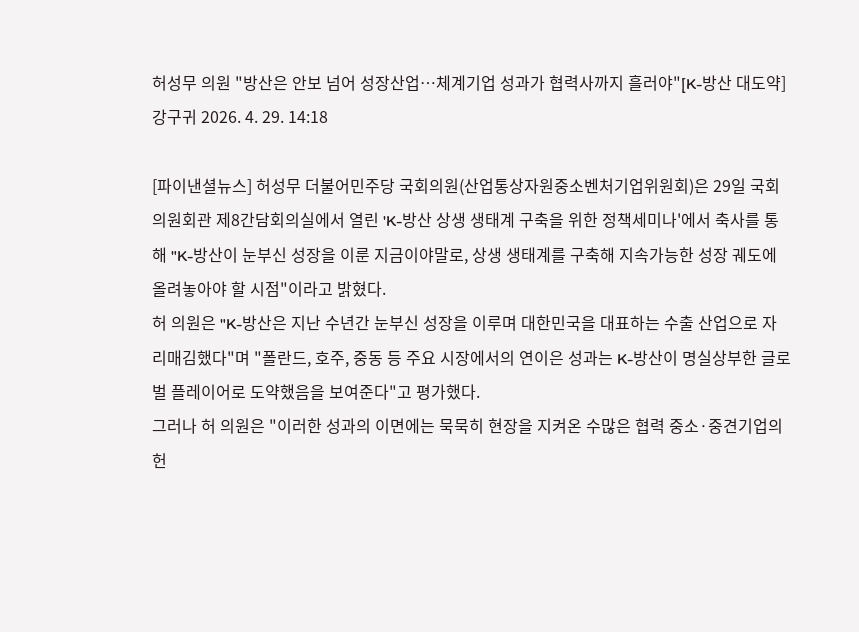허성무 의원 "방산은 안보 넘어 성장산업…체계기업 성과가 협력사까지 흘러야"[K-방산 대도약]
강구귀 2026. 4. 29. 14:18

[파이낸셜뉴스] 허성무 더불어민주당 국회의원(산업통상자원중소벤처기업위원회)은 29일 국회의원회관 제8간담회의실에서 열린 'K-방산 상생 생태계 구축을 위한 정책세미나'에서 축사를 통해 "K-방산이 눈부신 성장을 이룬 지금이야말로, 상생 생태계를 구축해 지속가능한 성장 궤도에 올려놓아야 할 시점"이라고 밝혔다.
허 의원은 "K-방산은 지난 수년간 눈부신 성장을 이루며 대한민국을 대표하는 수출 산업으로 자리매김했다"며 "폴란드, 호주, 중동 등 주요 시장에서의 연이은 성과는 K-방산이 명실상부한 글로벌 플레이어로 도약했음을 보여준다"고 평가했다.
그러나 허 의원은 "이러한 성과의 이면에는 묵묵히 현장을 지켜온 수많은 협력 중소·중견기업의 헌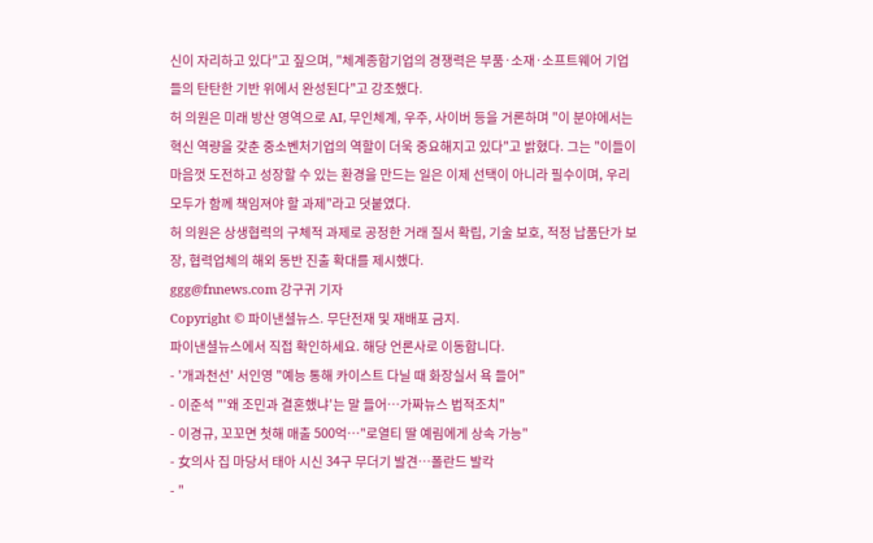신이 자리하고 있다"고 짚으며, "체계종합기업의 경쟁력은 부품·소재·소프트웨어 기업들의 탄탄한 기반 위에서 완성된다"고 강조했다.
허 의원은 미래 방산 영역으로 AI, 무인체계, 우주, 사이버 등을 거론하며 "이 분야에서는 혁신 역량을 갖춘 중소벤처기업의 역할이 더욱 중요해지고 있다"고 밝혔다. 그는 "이들이 마음껏 도전하고 성장할 수 있는 환경을 만드는 일은 이제 선택이 아니라 필수이며, 우리 모두가 함께 책임져야 할 과제"라고 덧붙였다.
허 의원은 상생협력의 구체적 과제로 공정한 거래 질서 확립, 기술 보호, 적정 납품단가 보장, 협력업체의 해외 동반 진출 확대를 제시했다.
ggg@fnnews.com 강구귀 기자
Copyright © 파이낸셜뉴스. 무단전재 및 재배포 금지.
파이낸셜뉴스에서 직접 확인하세요. 해당 언론사로 이동합니다.
- '개과천선' 서인영 "예능 통해 카이스트 다닐 때 화장실서 욕 들어"
- 이준석 "'왜 조민과 결혼했냐'는 말 들어…가짜뉴스 법적조치"
- 이경규, 꼬꼬면 첫해 매출 500억…"로열티 딸 예림에게 상속 가능"
- 女의사 집 마당서 태아 시신 34구 무더기 발견…폴란드 발칵
- "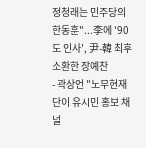정청래는 민주당의 한동훈"...李에 '90도 인사', 尹-韓 최후 소환한 장예찬
- 곽상언 "노무현재단이 유시민 홍보 채널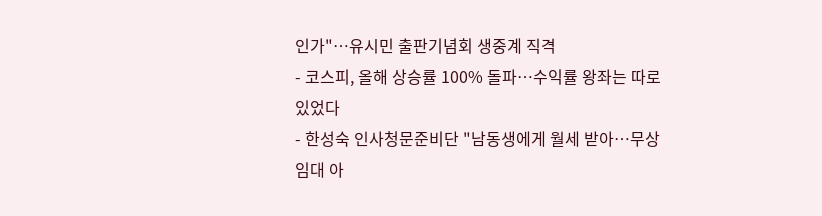인가"…유시민 출판기념회 생중계 직격
- 코스피, 올해 상승률 100% 돌파…수익률 왕좌는 따로 있었다
- 한성숙 인사청문준비단 "남동생에게 월세 받아…무상 임대 아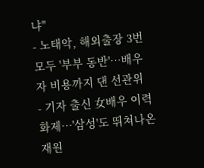냐"
- 노태악, 해외출장 3번 모두 '부부 동반'…배우자 비용까지 댄 선관위
- 기자 출신 女배우 이력 화제…'삼성'도 뛰쳐나온 재원